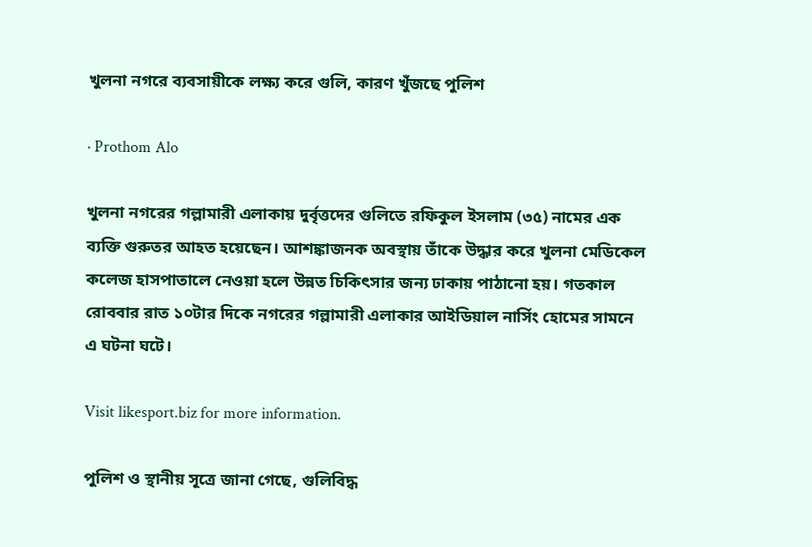খুলনা নগরে ব্যবসায়ীকে লক্ষ্য করে গুলি, কারণ খুঁজছে পুলিশ

· Prothom Alo

খুলনা নগরের গল্লামারী এলাকায় দুর্বৃত্তদের গুলিতে রফিকুল ইসলাম (৩৫) নামের এক ব্যক্তি গুরুতর আহত হয়েছেন। আশঙ্কাজনক অবস্থায় তাঁকে উদ্ধার করে খুলনা মেডিকেল কলেজ হাসপাতালে নেওয়া হলে উন্নত চিকিৎসার জন্য ঢাকায় পাঠানো হয়। গতকাল রোববার রাত ১০টার দিকে নগরের গল্লামারী এলাকার আইডিয়াল নার্সিং হোমের সামনে এ ঘটনা ঘটে।

Visit likesport.biz for more information.

পুলিশ ও স্থানীয় সূত্রে জানা গেছে, গুলিবিদ্ধ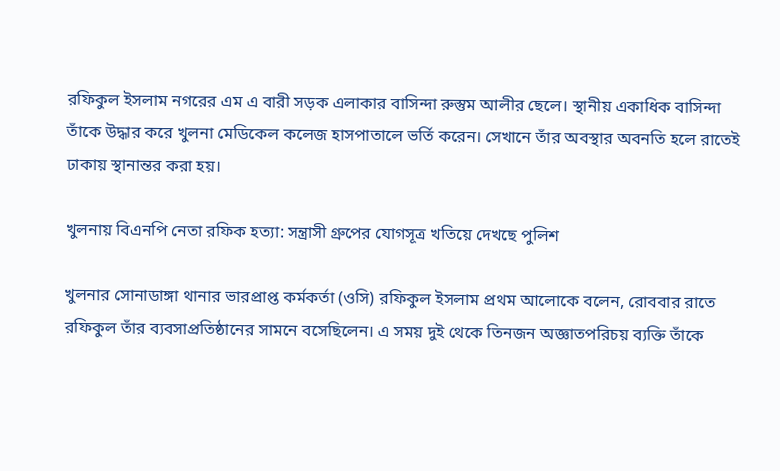রফিকুল ইসলাম নগরের এম এ বারী সড়ক এলাকার বাসিন্দা রুস্তুম আলীর ছেলে। স্থানীয় একাধিক বাসিন্দা তাঁকে উদ্ধার করে খুলনা মেডিকেল কলেজ হাসপাতালে ভর্তি করেন। সেখানে তাঁর অবস্থার অবনতি হলে রাতেই ঢাকায় স্থানান্তর করা হয়।

খুলনায় বিএনপি নেতা রফিক হত্যা: সন্ত্রাসী গ্রুপের যোগসূত্র খতিয়ে দেখছে পুলিশ

খুলনার সোনাডাঙ্গা থানার ভারপ্রাপ্ত কর্মকর্তা (ওসি) রফিকুল ইসলাম প্রথম আলোকে বলেন, রোববার রাতে রফিকুল তাঁর ব্যবসাপ্রতিষ্ঠানের সামনে বসেছিলেন। এ সময় দুই থেকে তিনজন অজ্ঞাতপরিচয় ব্যক্তি তাঁকে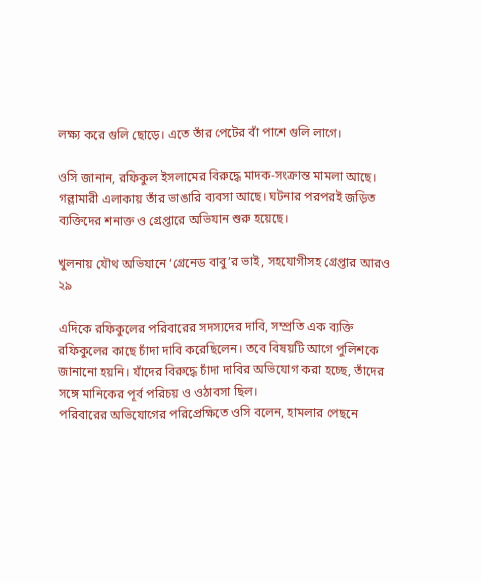লক্ষ্য করে গুলি ছোড়ে। এতে তাঁর পেটের বাঁ পাশে গুলি লাগে।

ওসি জানান, রফিকুল ইসলামের বিরুদ্ধে মাদক-সংক্রান্ত মামলা আছে। গল্লামারী এলাকায় তাঁর ভাঙারি ব্যবসা আছে। ঘটনার পরপরই জড়িত ব্যক্তিদের শনাক্ত ও গ্রেপ্তারে অভিযান শুরু হয়েছে।

খুলনায় যৌথ অভিযানে ‘গ্রেনেড বাবু’র ভাই, সহযোগীসহ গ্রেপ্তার আরও ২৯

এদিকে রফিকুলের পরিবারের সদস্যদের দাবি, সম্প্রতি এক ব্যক্তি রফিকুলের কাছে চাঁদা দাবি করেছিলেন। তবে বিষয়টি আগে পুলিশকে জানানো হয়নি। যাঁদের বিরুদ্ধে চাঁদা দাবির অভিযোগ করা হচ্ছে, তাঁদের সঙ্গে মানিকের পূর্ব পরিচয় ও ওঠাবসা ছিল।
পরিবারের অভিযোগের পরিপ্রেক্ষিতে ওসি বলেন, হামলার পেছনে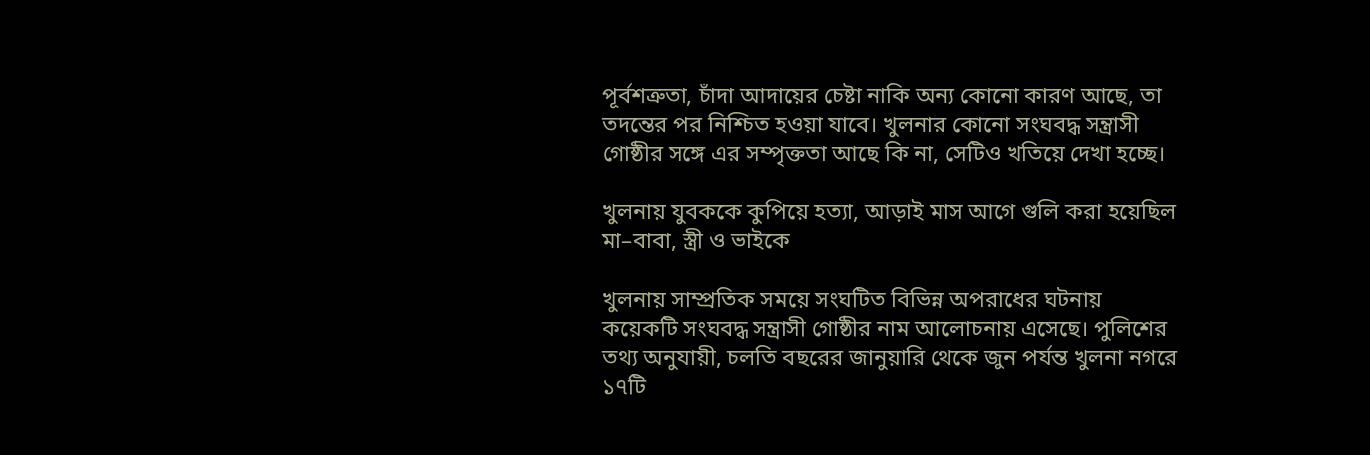পূর্বশত্রুতা, চাঁদা আদায়ের চেষ্টা নাকি অন্য কোনো কারণ আছে, তা তদন্তের পর নিশ্চিত হওয়া যাবে। খুলনার কোনো সংঘবদ্ধ সন্ত্রাসী গোষ্ঠীর সঙ্গে এর সম্পৃক্ততা আছে কি না, সেটিও খতিয়ে দেখা হচ্ছে।

খুলনায় যুবককে কুপিয়ে হত্যা, আড়াই মাস আগে গুলি করা হয়েছিল মা–বাবা, স্ত্রী ও ভাইকে

খুলনায় সাম্প্রতিক সময়ে সংঘটিত বিভিন্ন অপরাধের ঘটনায় কয়েকটি সংঘবদ্ধ সন্ত্রাসী গোষ্ঠীর নাম আলোচনায় এসেছে। পুলিশের তথ্য অনুযায়ী, চলতি বছরের জানুয়ারি থেকে জুন পর্যন্ত খুলনা নগরে ১৭টি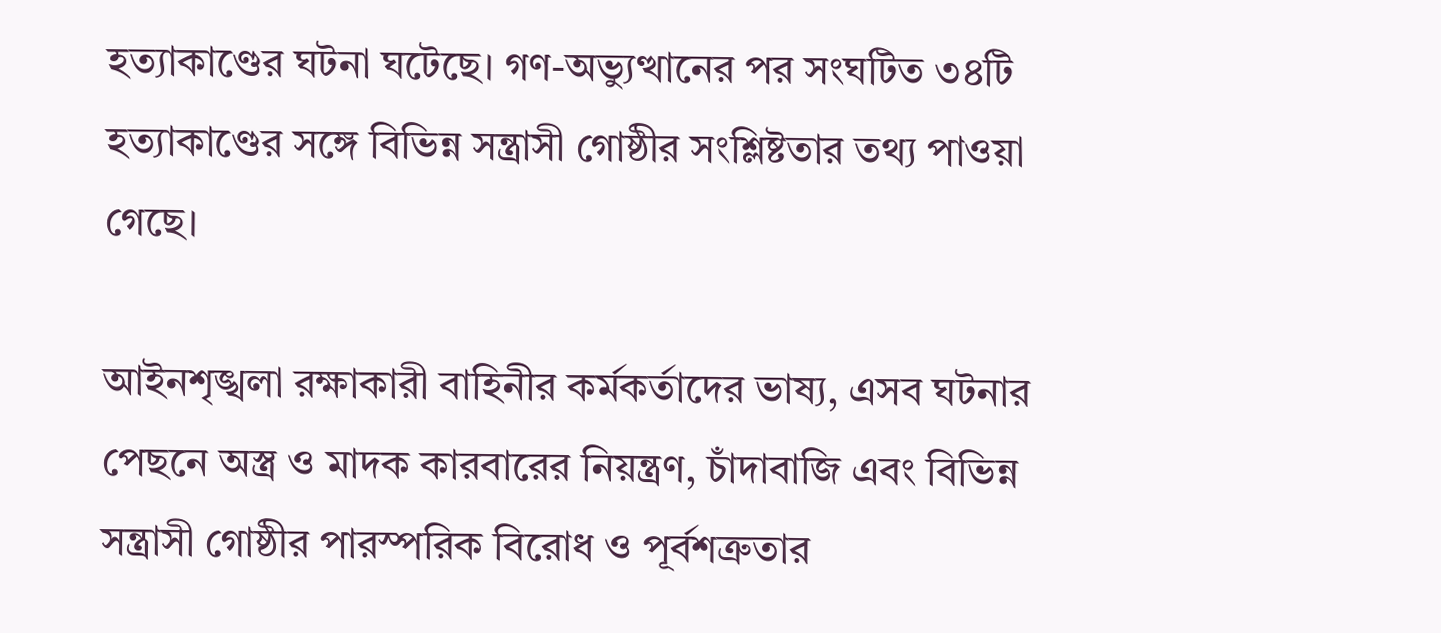হত্যাকাণ্ডের ঘটনা ঘটেছে। গণ-অভ্যুত্থানের পর সংঘটিত ৩৪টি হত্যাকাণ্ডের সঙ্গে বিভিন্ন সন্ত্রাসী গোষ্ঠীর সংশ্লিষ্টতার তথ্য পাওয়া গেছে।

আইনশৃঙ্খলা রক্ষাকারী বাহিনীর কর্মকর্তাদের ভাষ্য, এসব ঘটনার পেছনে অস্ত্র ও মাদক কারবারের নিয়ন্ত্রণ, চাঁদাবাজি এবং বিভিন্ন সন্ত্রাসী গোষ্ঠীর পারস্পরিক বিরোধ ও পূর্বশত্রুতার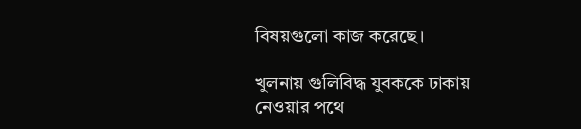বিষয়গুলো কাজ করেছে।

খুলনায় গুলিবিদ্ধ যুবককে ঢাকায় নেওয়ার পথে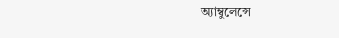অ্যাম্বুলেন্সে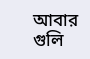আবার গুলি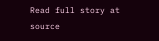Read full story at source